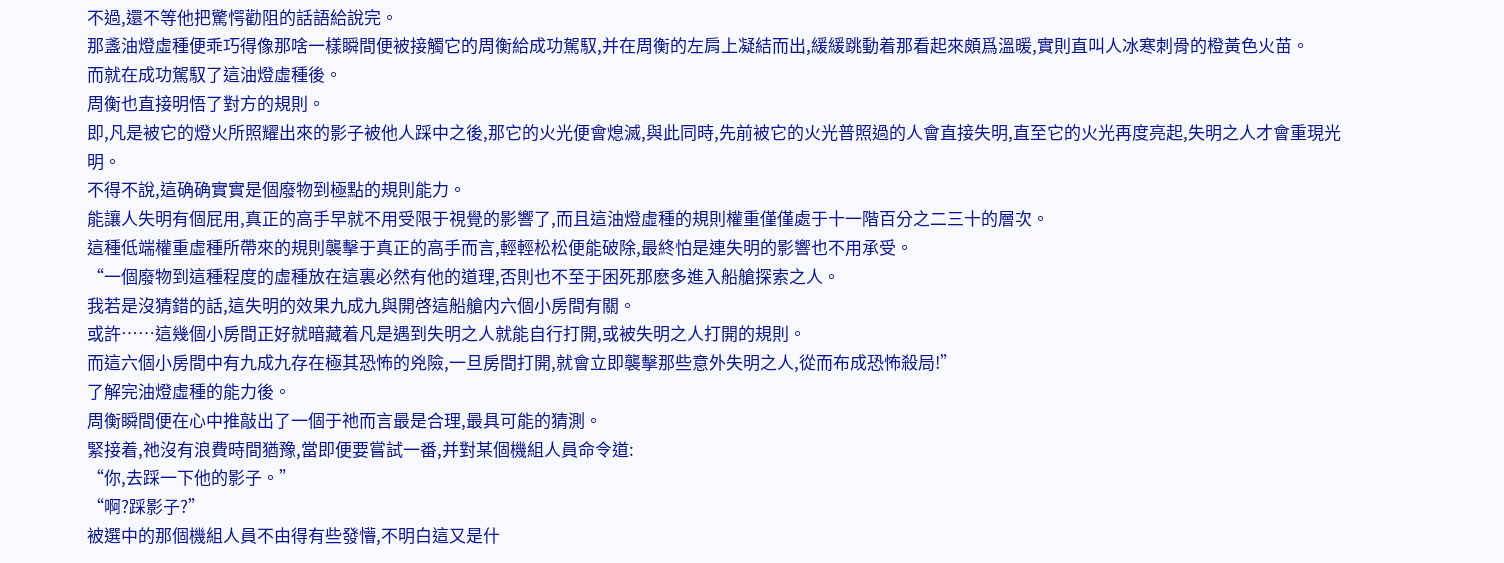不過,還不等他把驚愕勸阻的話語給說完。
那盞油燈虛種便乖巧得像那啥一樣瞬間便被接觸它的周衡給成功駕馭,并在周衡的左肩上凝結而出,緩緩跳動着那看起來頗爲溫暖,實則直叫人冰寒刺骨的橙黃色火苗。
而就在成功駕馭了這油燈虛種後。
周衡也直接明悟了對方的規則。
即,凡是被它的燈火所照耀出來的影子被他人踩中之後,那它的火光便會熄滅,與此同時,先前被它的火光普照過的人會直接失明,直至它的火光再度亮起,失明之人才會重現光明。
不得不說,這确确實實是個廢物到極點的規則能力。
能讓人失明有個屁用,真正的高手早就不用受限于視覺的影響了,而且這油燈虛種的規則權重僅僅處于十一階百分之二三十的層次。
這種低端權重虛種所帶來的規則襲擊于真正的高手而言,輕輕松松便能破除,最終怕是連失明的影響也不用承受。
“一個廢物到這種程度的虛種放在這裏必然有他的道理,否則也不至于困死那麽多進入船艙探索之人。
我若是沒猜錯的話,這失明的效果九成九與開啓這船艙内六個小房間有關。
或許……這幾個小房間正好就暗藏着凡是遇到失明之人就能自行打開,或被失明之人打開的規則。
而這六個小房間中有九成九存在極其恐怖的兇險,一旦房間打開,就會立即襲擊那些意外失明之人,從而布成恐怖殺局!”
了解完油燈虛種的能力後。
周衡瞬間便在心中推敲出了一個于祂而言最是合理,最具可能的猜測。
緊接着,祂沒有浪費時間猶豫,當即便要嘗試一番,并對某個機組人員命令道:
“你,去踩一下他的影子。”
“啊?踩影子?”
被選中的那個機組人員不由得有些發懵,不明白這又是什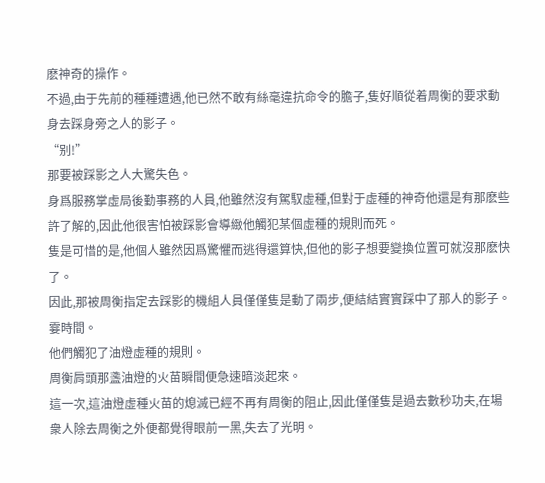麽神奇的操作。
不過,由于先前的種種遭遇,他已然不敢有絲毫違抗命令的膽子,隻好順從着周衡的要求動身去踩身旁之人的影子。
“别!”
那要被踩影之人大驚失色。
身爲服務掌虛局後勤事務的人員,他雖然沒有駕馭虛種,但對于虛種的神奇他還是有那麽些許了解的,因此他很害怕被踩影會導緻他觸犯某個虛種的規則而死。
隻是可惜的是,他個人雖然因爲驚懼而逃得還算快,但他的影子想要變換位置可就沒那麽快了。
因此,那被周衡指定去踩影的機組人員僅僅隻是動了兩步,便結結實實踩中了那人的影子。
霎時間。
他們觸犯了油燈虛種的規則。
周衡肩頭那盞油燈的火苗瞬間便急速暗淡起來。
這一次,這油燈虛種火苗的熄滅已經不再有周衡的阻止,因此僅僅隻是過去數秒功夫,在場衆人除去周衡之外便都覺得眼前一黑,失去了光明。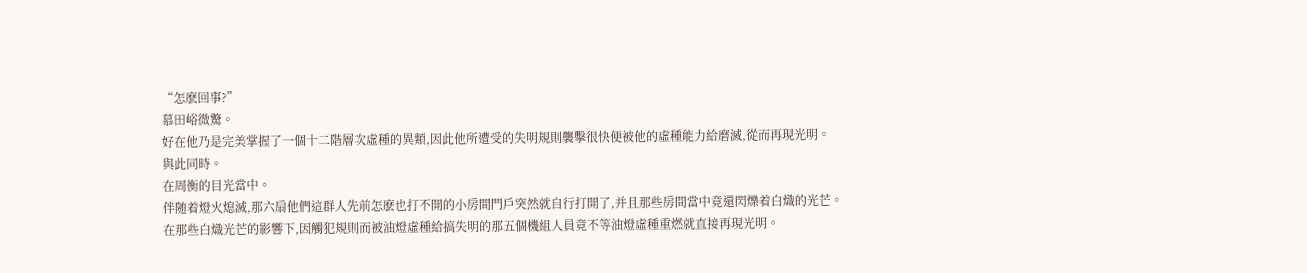“怎麽回事?”
慕田峪微驚。
好在他乃是完美掌握了一個十二階層次虛種的異類,因此他所遭受的失明規則襲擊很快便被他的虛種能力給磨滅,從而再現光明。
與此同時。
在周衡的目光當中。
伴随着燈火熄滅,那六扇他們這群人先前怎麽也打不開的小房間門戶突然就自行打開了,并且那些房間當中竟還閃爍着白熾的光芒。
在那些白熾光芒的影響下,因觸犯規則而被油燈虛種給搞失明的那五個機組人員竟不等油燈虛種重燃就直接再現光明。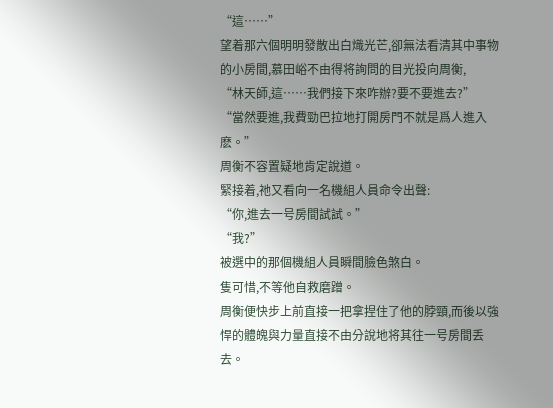“這……”
望着那六個明明發散出白熾光芒,卻無法看清其中事物的小房間,慕田峪不由得将詢問的目光投向周衡,
“林天師,這……我們接下來咋辦?要不要進去?”
“當然要進,我費勁巴拉地打開房門不就是爲人進入麽。”
周衡不容置疑地肯定說道。
緊接着,祂又看向一名機組人員命令出聲:
“你,進去一号房間試試。”
“我?”
被選中的那個機組人員瞬間臉色煞白。
隻可惜,不等他自救磨蹭。
周衡便快步上前直接一把拿捏住了他的脖頸,而後以強悍的體魄與力量直接不由分說地将其往一号房間丢去。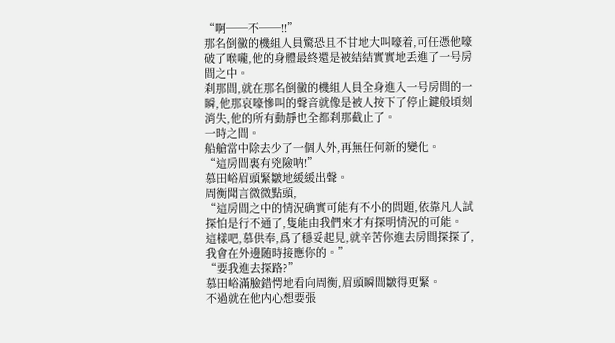“啊──不──!!”
那名倒黴的機組人員驚恐且不甘地大叫嚎着,可任憑他嚎破了喉嚨,他的身體最終還是被結結實實地丢進了一号房間之中。
刹那間,就在那名倒黴的機組人員全身進入一号房間的一瞬,他那哀嚎慘叫的聲音就像是被人按下了停止鍵般頃刻消失,他的所有動靜也全都刹那截止了。
一時之間。
船艙當中除去少了一個人外,再無任何新的變化。
“這房間裏有兇險呐!”
慕田峪眉頭緊皺地緩緩出聲。
周衡聞言微微點頭,
“這房間之中的情況确實可能有不小的問題,依靠凡人試探怕是行不通了,隻能由我們來才有探明情況的可能。
這樣吧,慕供奉,爲了穩妥起見,就辛苦你進去房間探探了,我會在外邊随時接應你的。”
“要我進去探路?”
慕田峪滿臉錯愕地看向周衡,眉頭瞬間皺得更緊。
不過就在他内心想要張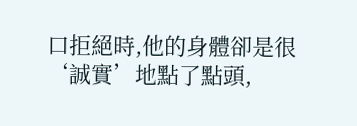口拒絕時,他的身體卻是很‘誠實’地點了點頭,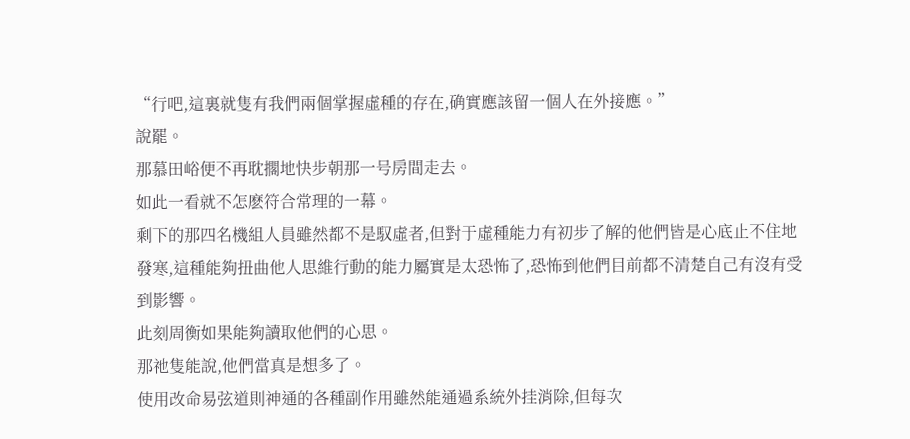“行吧,這裏就隻有我們兩個掌握虛種的存在,确實應該留一個人在外接應。”
說罷。
那慕田峪便不再耽擱地快步朝那一号房間走去。
如此一看就不怎麽符合常理的一幕。
剩下的那四名機組人員雖然都不是馭虛者,但對于虛種能力有初步了解的他們皆是心底止不住地發寒,這種能夠扭曲他人思維行動的能力屬實是太恐怖了,恐怖到他們目前都不清楚自己有沒有受到影響。
此刻周衡如果能夠讀取他們的心思。
那祂隻能說,他們當真是想多了。
使用改命易弦道則神通的各種副作用雖然能通過系統外挂消除,但每次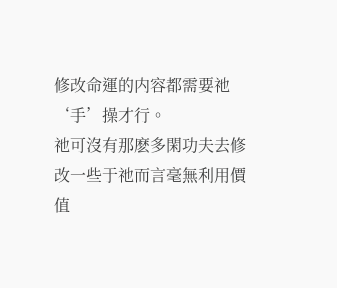修改命運的内容都需要祂‘手’操才行。
祂可沒有那麽多閑功夫去修改一些于祂而言毫無利用價值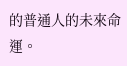的普通人的未來命運。